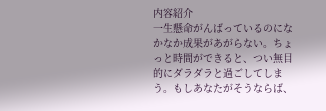内容紹介
一生懸命がんばっているのになかなか成果があがらない。ちょっと時間ができると、つい無目的にダラダラと過ごしてしまう。もしあなたがそうならば、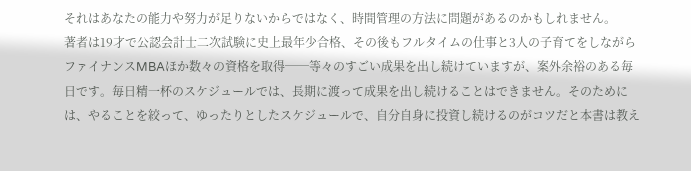それはあなたの能力や努力が足りないからではなく、時間管理の方法に問題があるのかもしれません。
著者は19才で公認会計士二次試験に史上最年少合格、その後もフルタイムの仕事と3人の子育てをしながらファイナンスMBAほか数々の資格を取得──等々のすごい成果を出し続けていますが、案外余裕のある毎日です。毎日精一杯のスケジュールでは、長期に渡って成果を出し続けることはできません。そのためには、やることを絞って、ゆったりとしたスケジュールで、自分自身に投資し続けるのがコツだと本書は教え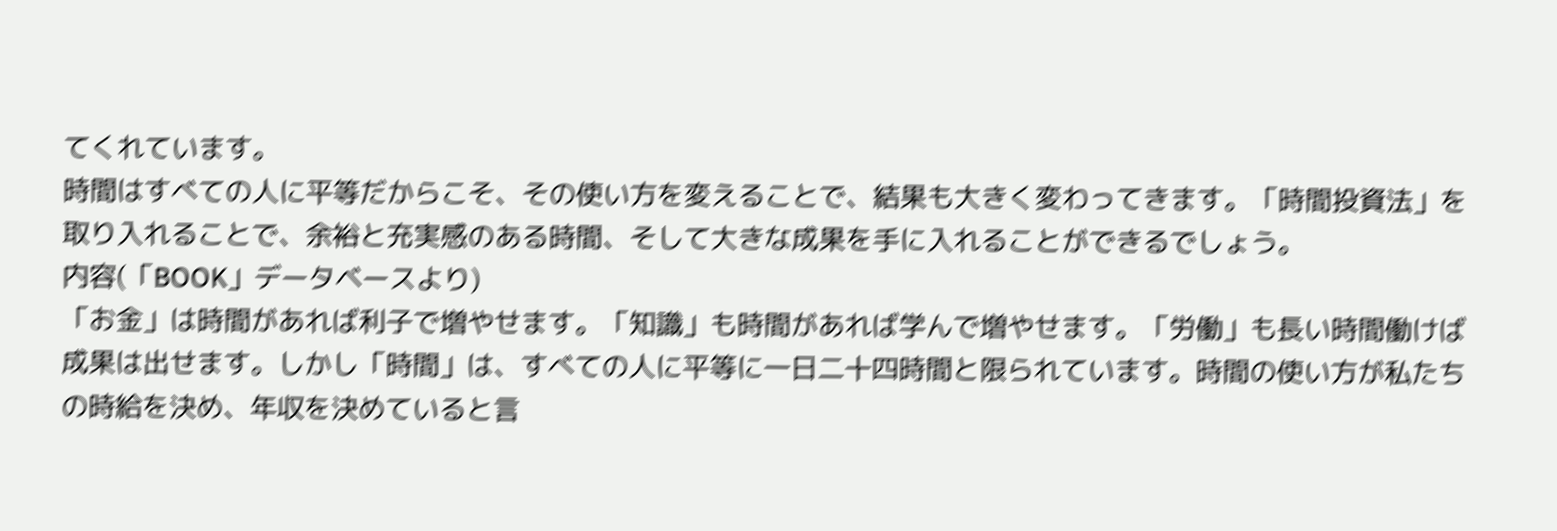てくれています。
時間はすべての人に平等だからこそ、その使い方を変えることで、結果も大きく変わってきます。「時間投資法」を取り入れることで、余裕と充実感のある時間、そして大きな成果を手に入れることができるでしょう。
内容(「BOOK」データベースより)
「お金」は時間があれば利子で増やせます。「知識」も時間があれば学んで増やせます。「労働」も長い時間働けば成果は出せます。しかし「時間」は、すべての人に平等に一日二十四時間と限られています。時間の使い方が私たちの時給を決め、年収を決めていると言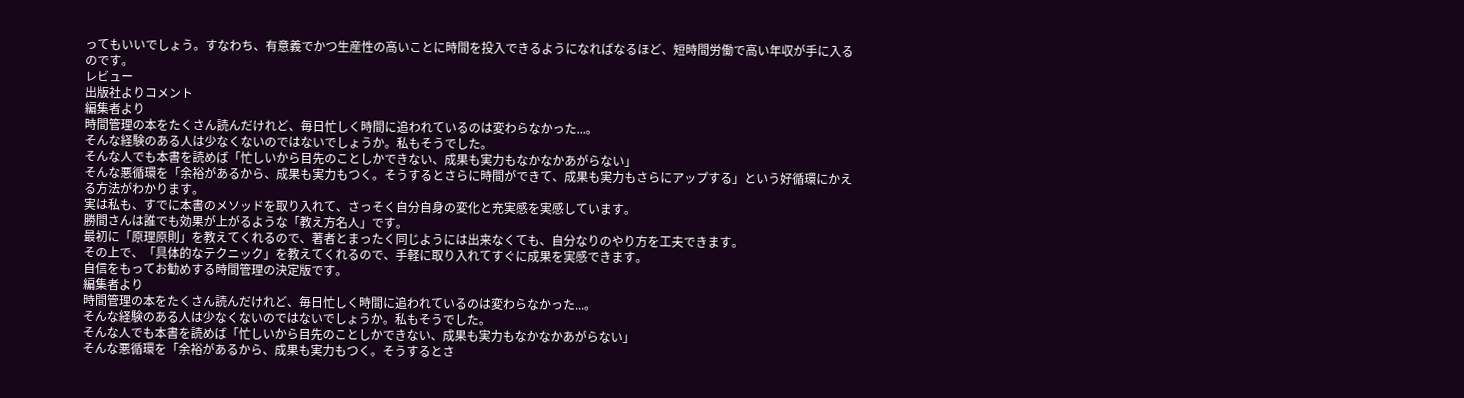ってもいいでしょう。すなわち、有意義でかつ生産性の高いことに時間を投入できるようになればなるほど、短時間労働で高い年収が手に入るのです。
レビュー
出版社よりコメント
編集者より
時間管理の本をたくさん読んだけれど、毎日忙しく時間に追われているのは変わらなかった...。
そんな経験のある人は少なくないのではないでしょうか。私もそうでした。
そんな人でも本書を読めば「忙しいから目先のことしかできない、成果も実力もなかなかあがらない」
そんな悪循環を「余裕があるから、成果も実力もつく。そうするとさらに時間ができて、成果も実力もさらにアップする」という好循環にかえる方法がわかります。
実は私も、すでに本書のメソッドを取り入れて、さっそく自分自身の変化と充実感を実感しています。
勝間さんは誰でも効果が上がるような「教え方名人」です。
最初に「原理原則」を教えてくれるので、著者とまったく同じようには出来なくても、自分なりのやり方を工夫できます。
その上で、「具体的なテクニック」を教えてくれるので、手軽に取り入れてすぐに成果を実感できます。
自信をもってお勧めする時間管理の決定版です。
編集者より
時間管理の本をたくさん読んだけれど、毎日忙しく時間に追われているのは変わらなかった...。
そんな経験のある人は少なくないのではないでしょうか。私もそうでした。
そんな人でも本書を読めば「忙しいから目先のことしかできない、成果も実力もなかなかあがらない」
そんな悪循環を「余裕があるから、成果も実力もつく。そうするとさ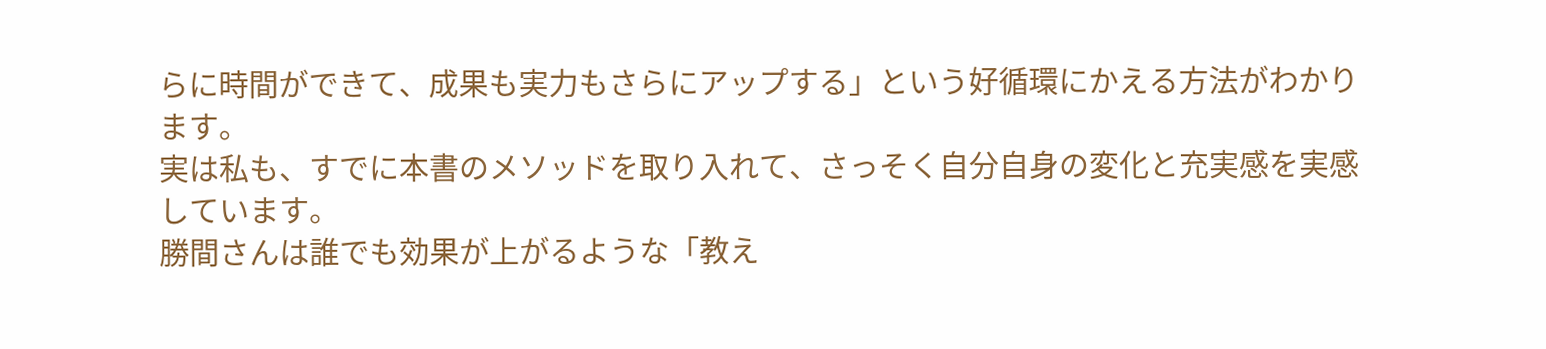らに時間ができて、成果も実力もさらにアップする」という好循環にかえる方法がわかります。
実は私も、すでに本書のメソッドを取り入れて、さっそく自分自身の変化と充実感を実感しています。
勝間さんは誰でも効果が上がるような「教え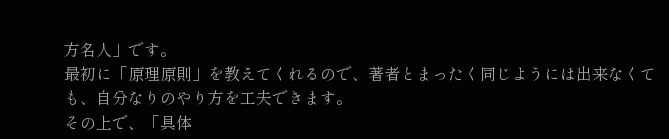方名人」です。
最初に「原理原則」を教えてくれるので、著者とまったく同じようには出来なくても、自分なりのやり方を工夫できます。
その上で、「具体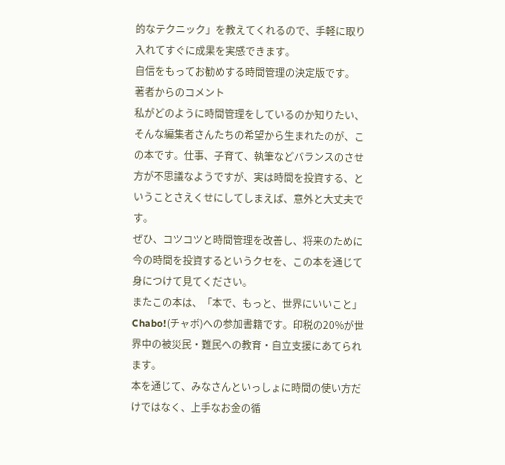的なテクニック」を教えてくれるので、手軽に取り入れてすぐに成果を実感できます。
自信をもってお勧めする時間管理の決定版です。
著者からのコメント
私がどのように時間管理をしているのか知りたい、そんな編集者さんたちの希望から生まれたのが、この本です。仕事、子育て、執筆などバランスのさせ方が不思議なようですが、実は時間を投資する、ということさえくせにしてしまえば、意外と大丈夫です。
ぜひ、コツコツと時間管理を改善し、将来のために今の時間を投資するというクセを、この本を通じて身につけて見てください。
またこの本は、「本で、もっと、世界にいいこと」Chabo!(チャボ)への参加書籍です。印税の20%が世界中の被災民・難民への教育・自立支援にあてられます。
本を通じて、みなさんといっしょに時間の使い方だけではなく、上手なお金の循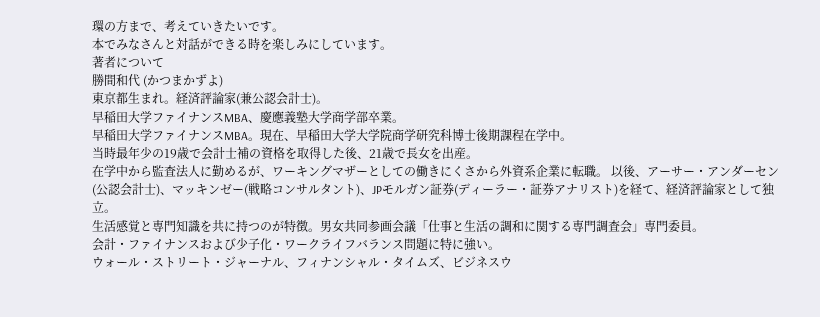環の方まで、考えていきたいです。
本でみなさんと対話ができる時を楽しみにしています。
著者について
勝間和代 (かつまかずよ)
東京都生まれ。経済評論家(兼公認会計士)。
早稲田大学ファイナンスMBA、慶應義塾大学商学部卒業。
早稲田大学ファイナンスMBA。現在、早稲田大学大学院商学研究科博士後期課程在学中。
当時最年少の19歳で会計士補の資格を取得した後、21歳で長女を出産。
在学中から監査法人に勤めるが、ワーキングマザーとしての働きにくさから外資系企業に転職。 以後、アーサー・アンダーセン(公認会計士)、マッキンゼー(戦略コンサルタント)、JPモルガン証券(ディーラー・証券アナリスト)を経て、経済評論家として独立。
生活感覚と専門知識を共に持つのが特徴。男女共同参画会議「仕事と生活の調和に関する専門調査会」専門委員。
会計・ファイナンスおよび少子化・ワークライフバランス問題に特に強い。
ウォール・ストリート・ジャーナル、フィナンシャル・タイムズ、ビジネスウ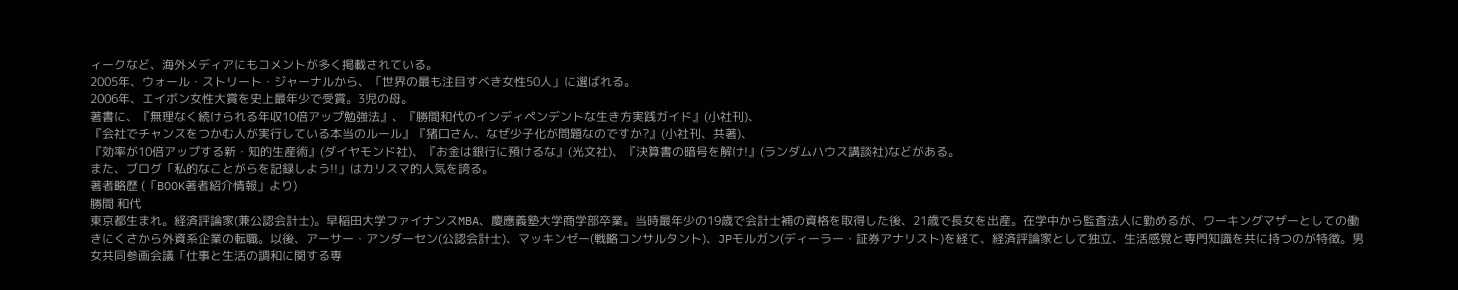ィークなど、海外メディアにもコメントが多く掲載されている。
2005年、ウォール・ストリート・ジャーナルから、「世界の最も注目すべき女性50人」に選ばれる。
2006年、エイボン女性大賞を史上最年少で受賞。3児の母。
著書に、『無理なく続けられる年収10倍アップ勉強法』、『勝間和代のインディペンデントな生き方実践ガイド』(小社刊)、
『会社でチャンスをつかむ人が実行している本当のルール』『猪口さん、なぜ少子化が問題なのですか?』(小社刊、共著)、
『効率が10倍アップする新・知的生産術』(ダイヤモンド社)、『お金は銀行に預けるな』(光文社)、『決算書の暗号を解け!』(ランダムハウス講談社)などがある。
また、ブログ「私的なことがらを記録しよう!!」はカリスマ的人気を誇る。
著者略歴 (「BOOK著者紹介情報」より)
勝間 和代
東京都生まれ。経済評論家(兼公認会計士)。早稲田大学ファイナンスMBA、慶應義塾大学商学部卒業。当時最年少の19歳で会計士補の資格を取得した後、21歳で長女を出産。在学中から監査法人に勤めるが、ワーキングマザーとしての働きにくさから外資系企業の転職。以後、アーサー・アンダーセン(公認会計士)、マッキンゼー(戦略コンサルタント)、JPモルガン(ディーラー・証券アナリスト)を経て、経済評論家として独立、生活感覚と専門知識を共に持つのが特徴。男女共同参画会議「仕事と生活の調和に関する専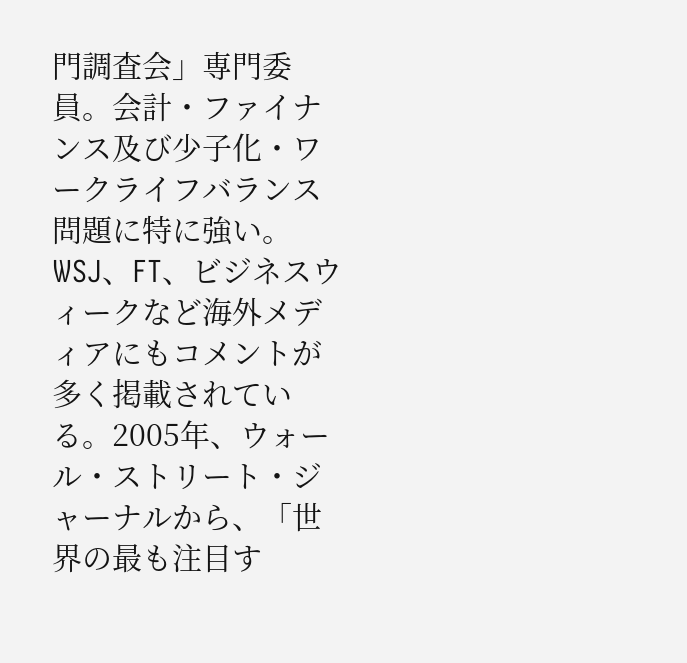門調査会」専門委員。会計・ファイナンス及び少子化・ワークライフバランス問題に特に強い。WSJ、FT、ビジネスウィークなど海外メディアにもコメントが多く掲載されている。2005年、ウォール・ストリート・ジャーナルから、「世界の最も注目す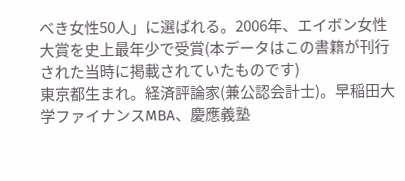べき女性50人」に選ばれる。2006年、エイボン女性大賞を史上最年少で受賞(本データはこの書籍が刊行された当時に掲載されていたものです)
東京都生まれ。経済評論家(兼公認会計士)。早稲田大学ファイナンスMBA、慶應義塾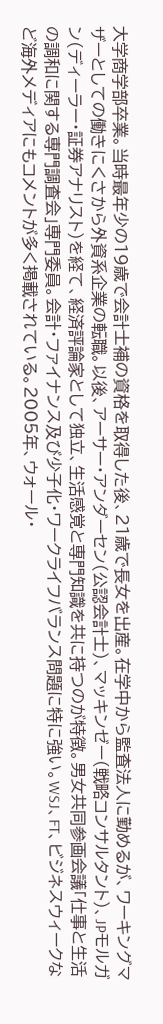大学商学部卒業。当時最年少の19歳で会計士補の資格を取得した後、21歳で長女を出産。在学中から監査法人に勤めるが、ワーキングマザーとしての働きにくさから外資系企業の転職。以後、アーサー・アンダーセン(公認会計士)、マッキンゼー(戦略コンサルタント)、JPモルガン(ディーラー・証券アナリスト)を経て、経済評論家として独立、生活感覚と専門知識を共に持つのが特徴。男女共同参画会議「仕事と生活の調和に関する専門調査会」専門委員。会計・ファイナンス及び少子化・ワークライフバランス問題に特に強い。WSJ、FT、ビジネスウィークなど海外メディアにもコメントが多く掲載されている。2005年、ウォール・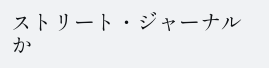ストリート・ジャーナルか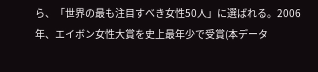ら、「世界の最も注目すべき女性50人」に選ばれる。2006年、エイボン女性大賞を史上最年少で受賞(本データ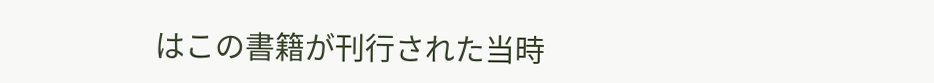はこの書籍が刊行された当時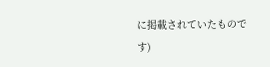に掲載されていたものです)